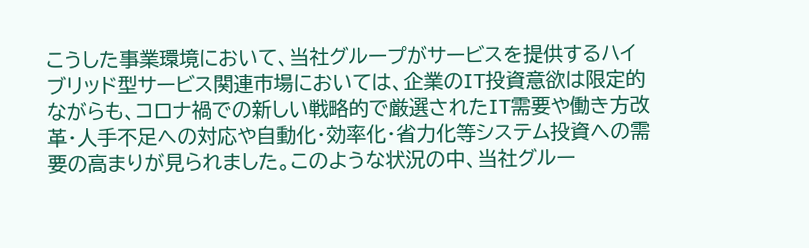こうした事業環境において、当社グループがサービスを提供するハイブリッド型サービス関連市場においては、企業のIT投資意欲は限定的ながらも、コロナ禍での新しい戦略的で厳選されたIT需要や働き方改革・人手不足への対応や自動化・効率化・省力化等システム投資への需要の高まりが見られました。このような状況の中、当社グルー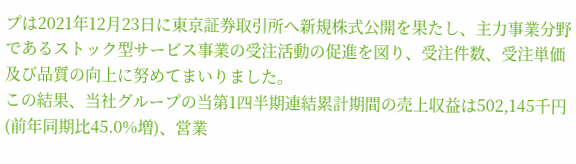プは2021年12月23日に東京証券取引所へ新規株式公開を果たし、主力事業分野であるストック型サービス事業の受注活動の促進を図り、受注件数、受注単価及び品質の向上に努めてまいりました。
この結果、当社グループの当第1四半期連結累計期間の売上収益は502,145千円(前年同期比45.0%増)、営業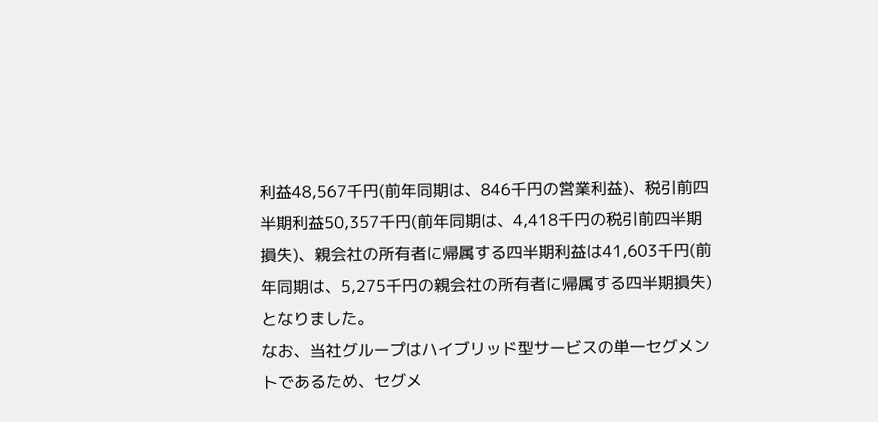利益48,567千円(前年同期は、846千円の営業利益)、税引前四半期利益50,357千円(前年同期は、4,418千円の税引前四半期損失)、親会社の所有者に帰属する四半期利益は41,603千円(前年同期は、5,275千円の親会社の所有者に帰属する四半期損失)となりました。
なお、当社グループはハイブリッド型サービスの単一セグメントであるため、セグメ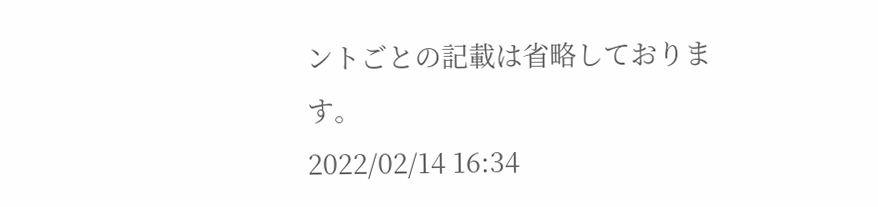ントごとの記載は省略しております。
2022/02/14 16:34